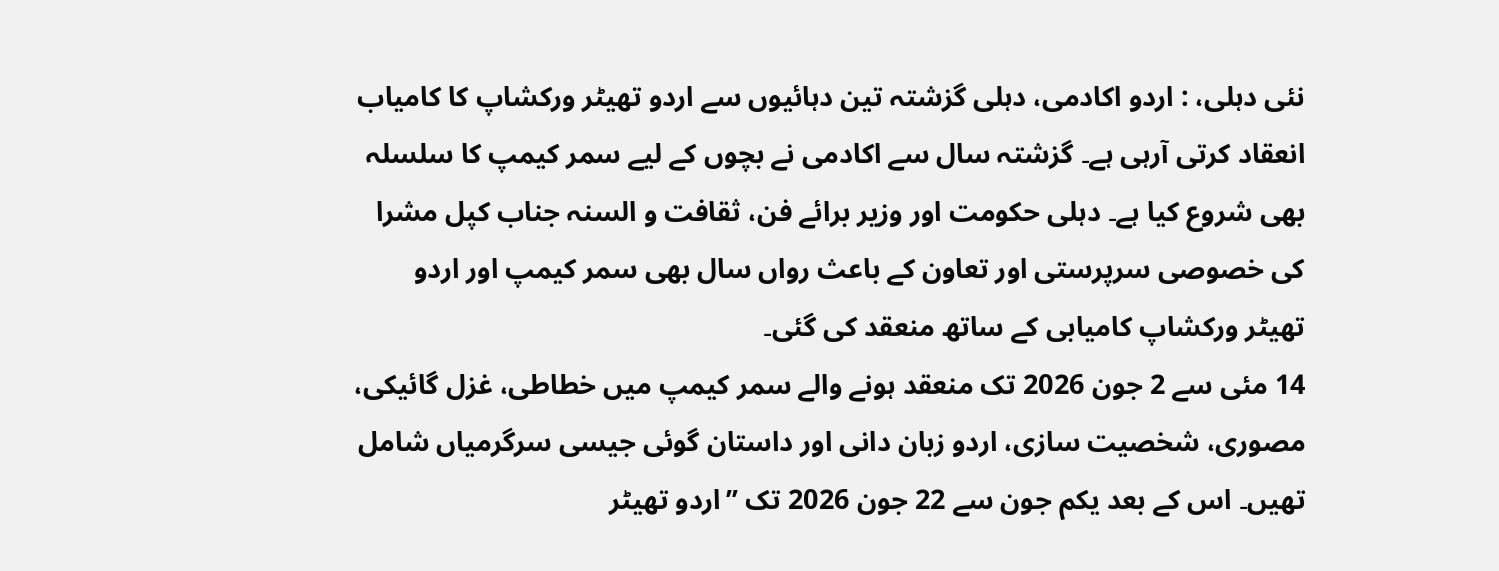نئی دہلی، : اردو اکادمی، دہلی گزشتہ تین دہائیوں سے اردو تھیٹر ورکشاپ کا کامیاب انعقاد کرتی آرہی ہے۔ گزشتہ سال سے اکادمی نے بچوں کے لیے سمر کیمپ کا سلسلہ بھی شروع کیا ہے۔ دہلی حکومت اور وزیر برائے فن، ثقافت و السنہ جناب کپل مشرا کی خصوصی سرپرستی اور تعاون کے باعث رواں سال بھی سمر کیمپ اور اردو تھیٹر ورکشاپ کامیابی کے ساتھ منعقد کی گئی۔
14 مئی سے 2 جون 2026 تک منعقد ہونے والے سمر کیمپ میں خطاطی، غزل گائیکی، مصوری، شخصیت سازی، اردو زبان دانی اور داستان گوئی جیسی سرگرمیاں شامل تھیں۔ اس کے بعد یکم جون سے 22 جون 2026 تک ’’اردو تھیٹر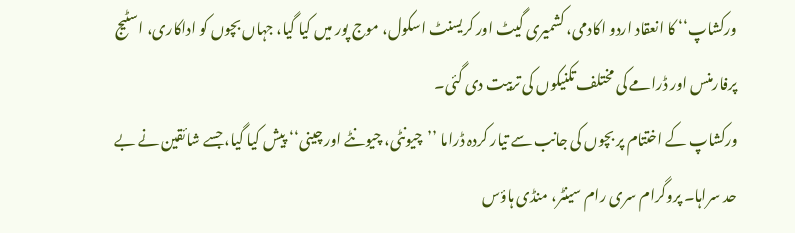ورکشاپ‘‘ کا انعقاد اردو اکادمی، کشمیری گیٹ اور کریسنٹ اسکول، موج پور میں کیا گیا، جہاں بچوں کو اداکاری، اسٹیج پرفارمنس اور ڈرامے کی مختلف تکنیکوں کی تربیت دی گئی۔
ورکشاپ کے اختتام پر بچوں کی جانب سے تیار کردہ ڈراما ’’چیونٹی، چیونٹے اور چینی‘‘ پیش کیا گیا، جسے شائقین نے بے حد سراہا۔ پروگرام سری رام سینٹر، منڈی ہاؤس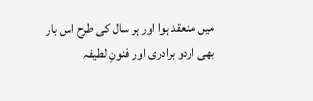میں منعقد ہوا اور ہر سال کی طرح اس بار بھی اردو برادری اور فنونِ لطیفہ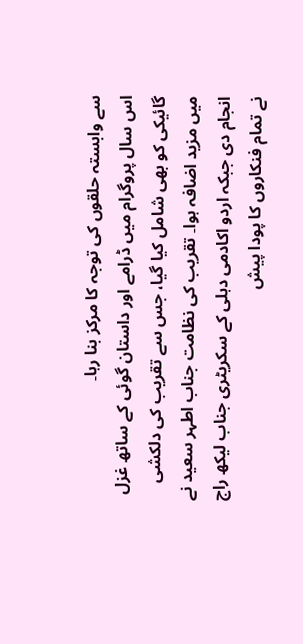سے وابستہ حلقوں کی توجہ کا مرکز بنا رہا۔
اس سال پروگرام میں ڈرامے اور داستان گوئی کے ساتھ غزل گائیکی کو بھی شامل کیا گیا، جس سے تقریب کی دلکشی میں مزید اضافہ ہوا۔ تقریب کی نظامت جناب اطہر سعید نے انجام دی جبکہ اردو اکادمی دہلی کے سکریٹری جناب لیکھ راج نے تمام فنکاروں کا پودا پیش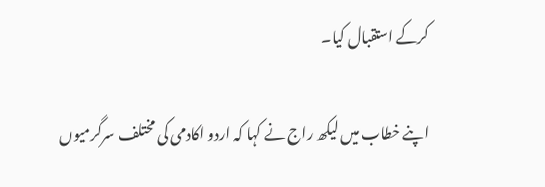کرکے استقبال کیا۔

اپنے خطاب میں لیکھ راج نے کہا کہ اردو اکادمی کی مختلف سرگرمیوں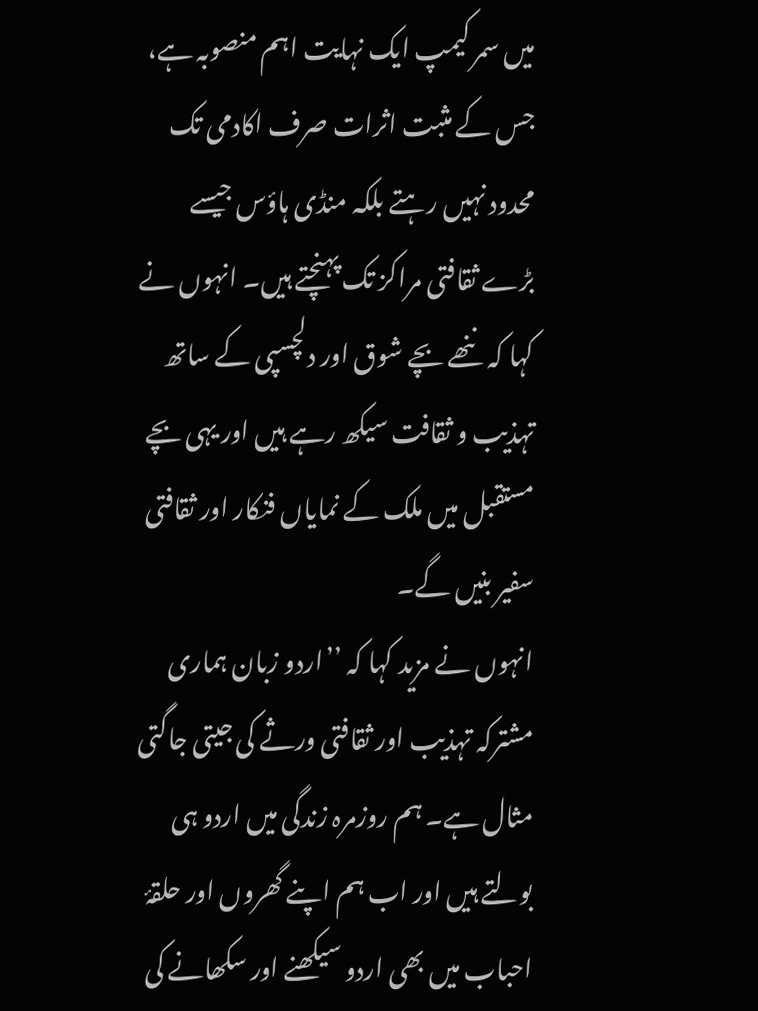میں سمر کیمپ ایک نہایت اہم منصوبہ ہے، جس کے مثبت اثرات صرف اکادمی تک محدود نہیں رہتے بلکہ منڈی ہاؤس جیسے بڑے ثقافتی مراکز تک پہنچتے ہیں۔ انہوں نے کہا کہ ننھے بچے شوق اور دلچسپی کے ساتھ تہذیب و ثقافت سیکھ رہے ہیں اور یہی بچے مستقبل میں ملک کے نمایاں فنکار اور ثقافتی سفیر بنیں گے۔
انہوں نے مزید کہا کہ ’’اردو زبان ہماری مشترکہ تہذیب اور ثقافتی ورثے کی جیتی جاگتی مثال ہے۔ ہم روزمرہ زندگی میں اردو ہی بولتے ہیں اور اب ہم اپنے گھروں اور حلقۂ احباب میں بھی اردو سیکھنے اور سکھانے کی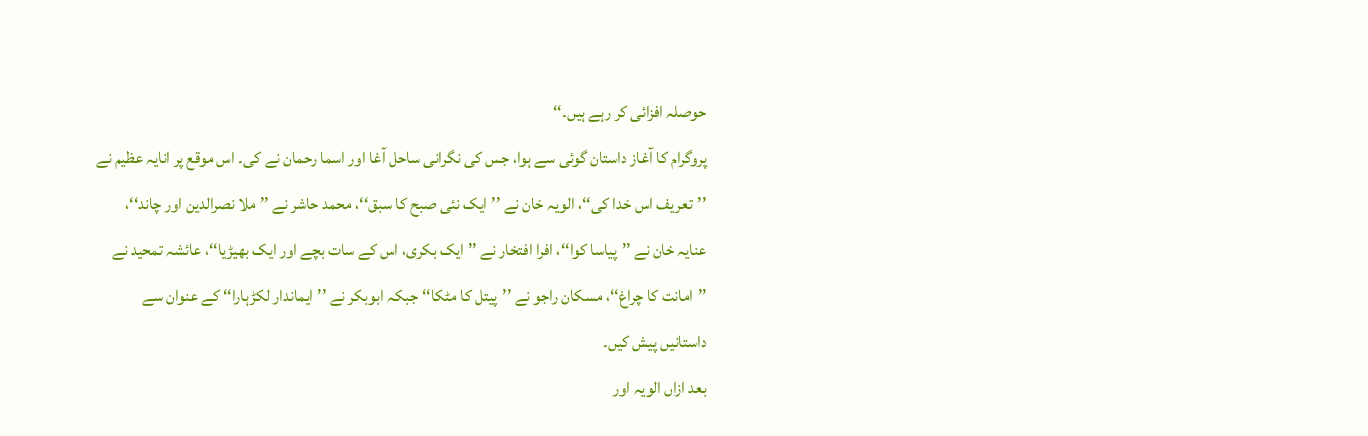حوصلہ افزائی کر رہے ہیں۔‘‘
پروگرام کا آغاز داستان گوئی سے ہوا، جس کی نگرانی ساحل آغا اور اسما رحمان نے کی۔ اس موقع پر انایہ عظیم نے ’’تعریف اس خدا کی‘‘، الویہ خان نے ’’ایک نئی صبح کا سبق‘‘، محمد حاشر نے ’’ملا نصرالدین اور چاند‘‘، عنایہ خان نے ’’پیاسا کوا‘‘، افرا افتخار نے ’’ایک بکری، اس کے سات بچے اور ایک بھیڑیا‘‘، عائشہ تمحید نے ’’امانت کا چراغ‘‘، مسکان راجو نے ’’پیتل کا مٹکا‘‘ جبکہ ابوبکر نے ’’ایماندار لکڑہارا‘‘ کے عنوان سے داستانیں پیش کیں۔
بعد ازاں الویہ اور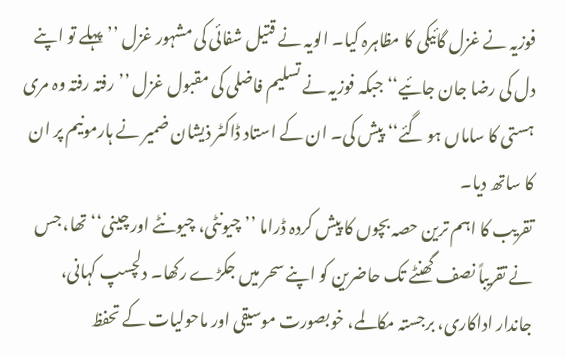فوزیہ نے غزل گائیکی کا مظاہرہ کیا۔ الویہ نے قتیل شفائی کی مشہور غزل ’’پہلے تو اپنے دل کی رضا جان جائیے‘‘ جبکہ فوزیہ نے تسلیم فاضلی کی مقبول غزل ’’رفتہ رفتہ وہ مری ہستی کا ساماں ہو گئے‘‘ پیش کی۔ ان کے استاد ڈاکٹر ذیشان ضمیر نے ہارمونیم پر ان کا ساتھ دیا۔
تقریب کا اہم ترین حصہ بچوں کا پیش کردہ ڈراما ’’چیونٹی، چیونٹے اور چینی‘‘ تھا، جس نے تقریباً نصف گھنٹے تک حاضرین کو اپنے سحر میں جکڑے رکھا۔ دلچسپ کہانی، جاندار اداکاری، برجستہ مکالمے، خوبصورت موسیقی اور ماحولیات کے تحفظ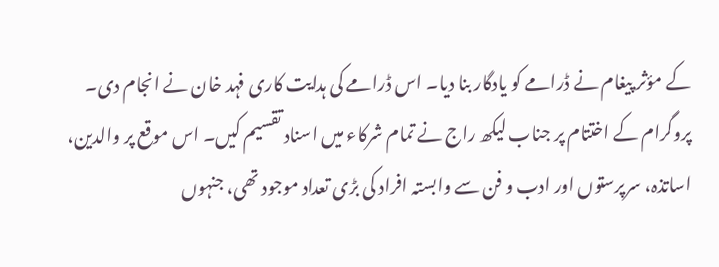کے مؤثر پیغام نے ڈرامے کو یادگار بنا دیا۔ اس ڈرامے کی ہدایت کاری فہد خان نے انجام دی۔
پروگرام کے اختتام پر جناب لیکھ راج نے تمام شرکاء میں اسناد تقسیم کیں۔ اس موقع پر والدین، اساتذہ، سرپرستوں اور ادب و فن سے وابستہ افراد کی بڑی تعداد موجود تھی، جنہوں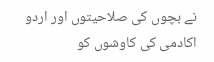نے بچوں کی صلاحیتوں اور اردو اکادمی کی کاوشوں کو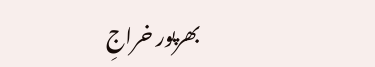بھرپور خراجِ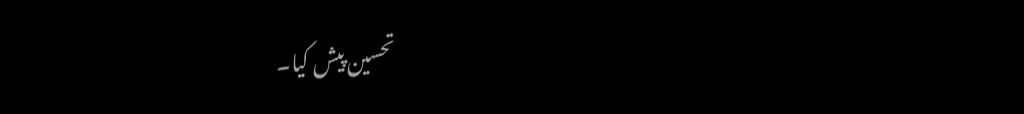تحسین پیش کیا۔